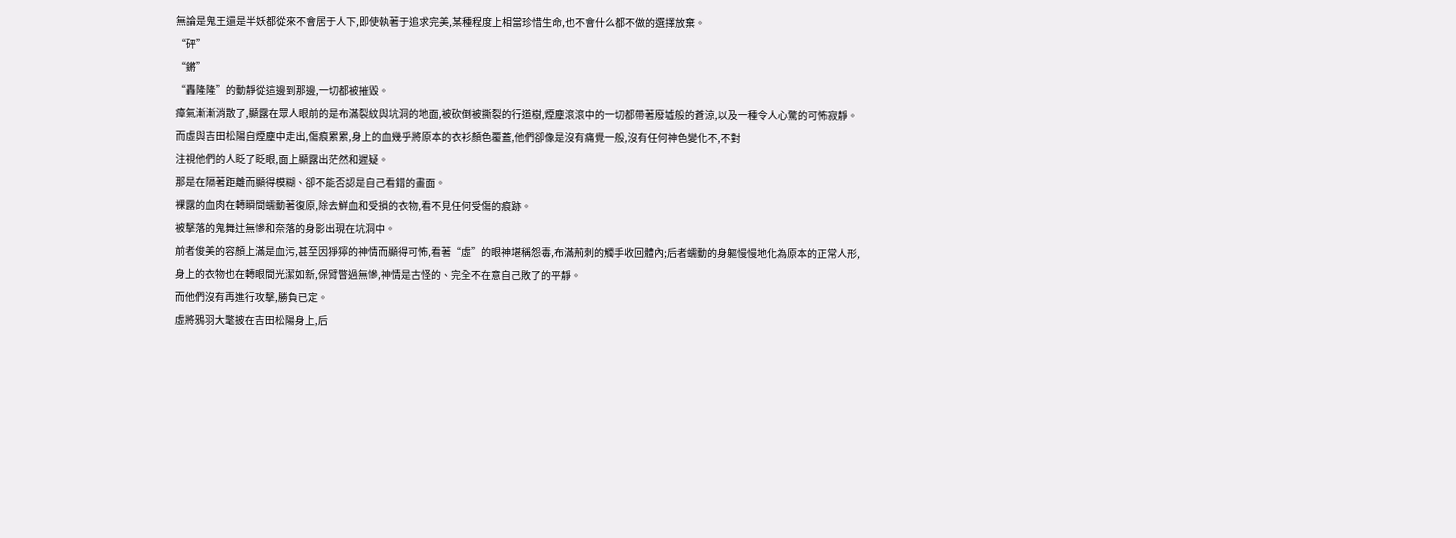無論是鬼王還是半妖都從來不會居于人下,即使執著于追求完美,某種程度上相當珍惜生命,也不會什么都不做的選擇放棄。
“砰”
“鏘”
“轟隆隆”的動靜從這邊到那邊,一切都被摧毀。
瘴氣漸漸消散了,顯露在眾人眼前的是布滿裂紋與坑洞的地面,被砍倒被撕裂的行道樹,煙塵滾滾中的一切都帶著廢墟般的蒼涼,以及一種令人心驚的可怖寂靜。
而虛與吉田松陽自煙塵中走出,傷痕累累,身上的血幾乎將原本的衣衫顏色覆蓋,他們卻像是沒有痛覺一般,沒有任何神色變化不,不對
注視他們的人眨了眨眼,面上顯露出茫然和遲疑。
那是在隔著距離而顯得模糊、卻不能否認是自己看錯的畫面。
裸露的血肉在轉瞬間蠕動著復原,除去鮮血和受損的衣物,看不見任何受傷的痕跡。
被擊落的鬼舞辻無慘和奈落的身影出現在坑洞中。
前者俊美的容顏上滿是血污,甚至因猙獰的神情而顯得可怖,看著“虛”的眼神堪稱怨毒,布滿荊刺的觸手收回體內;后者蠕動的身軀慢慢地化為原本的正常人形,身上的衣物也在轉眼間光潔如新,保臂瞥過無慘,神情是古怪的、完全不在意自己敗了的平靜。
而他們沒有再進行攻擊,勝負已定。
虛將鴉羽大氅披在吉田松陽身上,后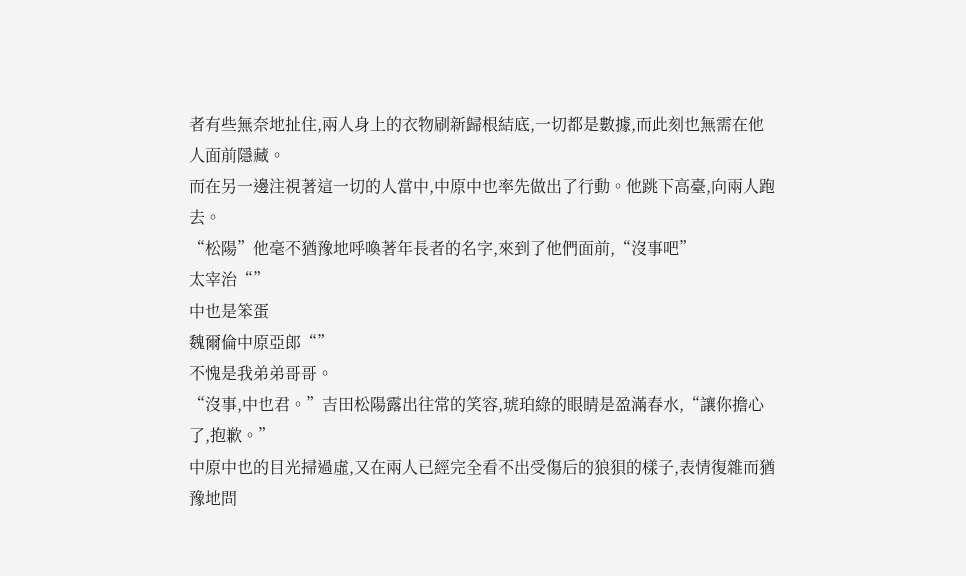者有些無奈地扯住,兩人身上的衣物刷新歸根結底,一切都是數據,而此刻也無需在他人面前隱藏。
而在另一邊注視著這一切的人當中,中原中也率先做出了行動。他跳下高臺,向兩人跑去。
“松陽”他毫不猶豫地呼喚著年長者的名字,來到了他們面前,“沒事吧”
太宰治“”
中也是笨蛋
魏爾倫中原亞郎“”
不愧是我弟弟哥哥。
“沒事,中也君。”吉田松陽露出往常的笑容,琥珀綠的眼睛是盈滿春水,“讓你擔心了,抱歉。”
中原中也的目光掃過虛,又在兩人已經完全看不出受傷后的狼狽的樣子,表情復雜而猶豫地問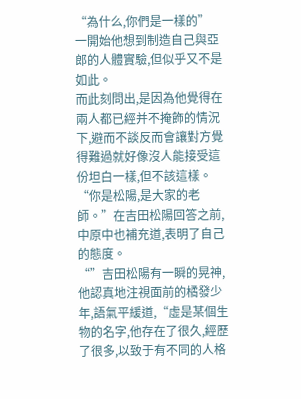“為什么,你們是一樣的”
一開始他想到制造自己與亞郎的人體實驗,但似乎又不是如此。
而此刻問出,是因為他覺得在兩人都已經并不掩飾的情況下,避而不談反而會讓對方覺得難過就好像沒人能接受這份坦白一樣,但不該這樣。
“你是松陽,是大家的老師。”在吉田松陽回答之前,中原中也補充道,表明了自己的態度。
“”吉田松陽有一瞬的晃神,他認真地注視面前的橘發少年,語氣平緩道,“虛是某個生物的名字,他存在了很久,經歷了很多,以致于有不同的人格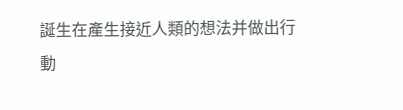誕生在產生接近人類的想法并做出行動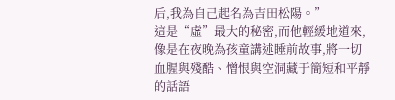后,我為自己起名為吉田松陽。”
這是“虛”最大的秘密,而他輕緩地道來,像是在夜晚為孩童講述睡前故事,將一切血腥與殘酷、憎恨與空洞藏于簡短和平靜的話語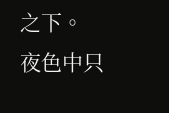之下。
夜色中只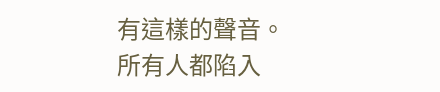有這樣的聲音。
所有人都陷入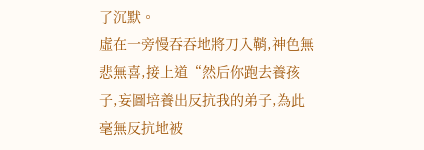了沉默。
虛在一旁慢吞吞地將刀入鞘,神色無悲無喜,接上道“然后你跑去養孩子,妄圖培養出反抗我的弟子,為此毫無反抗地被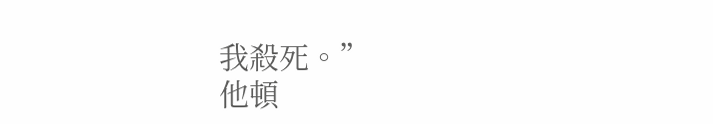我殺死。”
他頓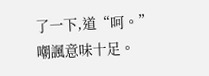了一下,道“呵。”
嘲諷意味十足。